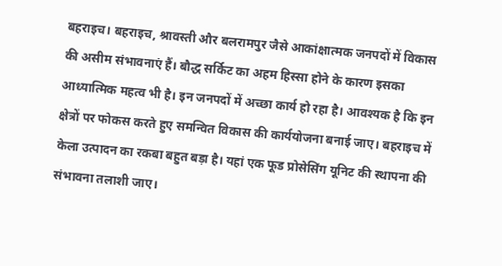बहराइच। बहराइच, श्रावस्ती और बलरामपुर जैसे आकांक्षात्मक जनपदों में विकास की असीम संभावनाएं हैं। बौद्ध सर्किट का अहम हिस्सा होने के कारण इसका आध्यात्मिक महत्व भी है। इन जनपदों में अच्छा कार्य हो रहा है। आवश्यक है कि इन क्षेत्रों पर फोकस करते हुए समन्वित विकास की कार्ययोजना बनाई जाए। बहराइच में केला उत्पादन का रकबा बहुत बड़ा है। यहां एक फूड प्रोसेसिंग यूनिट की स्थापना की संभावना तलाशी जाए।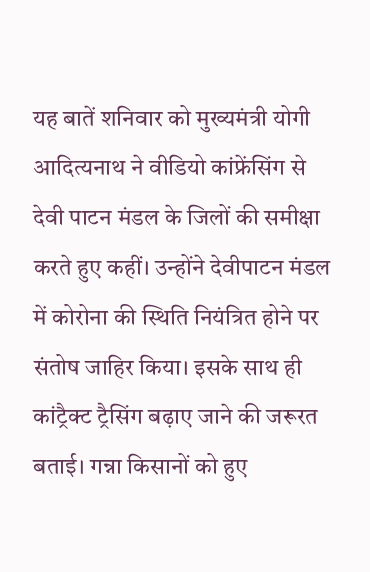यह बातें शनिवार को मुख्यमंत्री योगी आदित्यनाथ ने वीडियो कांफ्रेंसिंग से देवी पाटन मंडल के जिलों की समीक्षा करते हुए कहीं। उन्होंने देवीपाटन मंडल में कोरोना की स्थिति नियंत्रित होने पर संतोष जाहिर किया। इसके साथ ही कांट्रैक्ट ट्रैसिंग बढ़ाए जाने की जरूरत बताई। गन्ना किसानों को हुए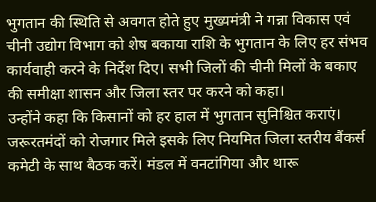भुगतान की स्थिति से अवगत होते हुए मुख्यमंत्री ने गन्ना विकास एवं चीनी उद्योग विभाग को शेष बकाया राशि के भुगतान के लिए हर संभव कार्यवाही करने के निर्देश दिए। सभी जिलों की चीनी मिलों के बकाए की समीक्षा शासन और जिला स्तर पर करने को कहा।
उन्होंने कहा कि किसानों को हर हाल में भुगतान सुनिश्चित कराएं। जरूरतमंदों को रोजगार मिले इसके लिए नियमित जिला स्तरीय बैंकर्स कमेटी के साथ बैठक करें। मंडल में वनटांगिया और थारू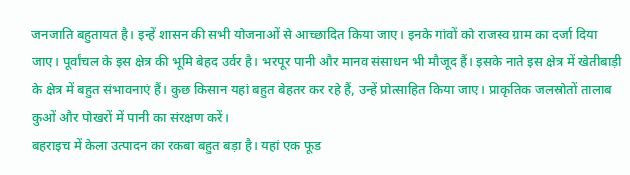जनजाति बहुतायत है। इन्हें शासन की सभी योजनाओं से आच्छादित किया जाए। इनके गांवों को राजस्व ग्राम का दर्जा दिया जाए। पूर्वांचल के इस क्षेत्र की भूमि बेहद उर्वर है। भरपूर पानी और मानव संसाधन भी मौजूद हैं। इसके नाते इस क्षेत्र में खेतीबाड़ी के क्षेत्र में बहुत संभावनाएं हैं। कुछ किसान यहां बहुत बेहतर कर रहे हैं, उन्हें प्रोत्साहित किया जाए। प्राकृतिक जलस्रोतों तालाब कुओं और पोखरों में पानी का संरक्षण करें।
बहराइच में केला उत्पादन का रकबा बहुत बड़ा है। यहां एक फूड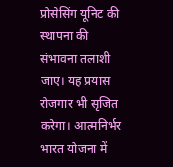प्रोसेसिंग यूनिट की स्थापना की संभावना तलाशी जाए। यह प्रयास रोजगार भी सृजित करेगा। आत्मनिर्भर भारत योजना में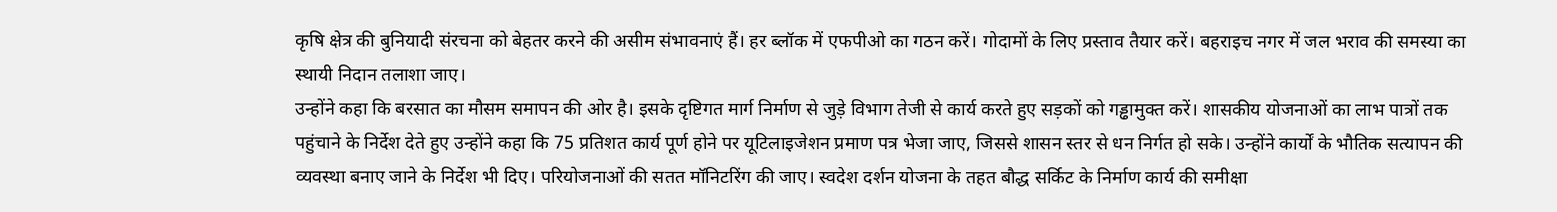कृषि क्षेत्र की बुनियादी संरचना को बेहतर करने की असीम संभावनाएं हैं। हर ब्लॉक में एफपीओ का गठन करें। गोदामों के लिए प्रस्ताव तैयार करें। बहराइच नगर में जल भराव की समस्या का स्थायी निदान तलाशा जाए।
उन्होंने कहा कि बरसात का मौसम समापन की ओर है। इसके दृष्टिगत मार्ग निर्माण से जुड़े विभाग तेजी से कार्य करते हुए सड़कों को गड्ढामुक्त करें। शासकीय योजनाओं का लाभ पात्रों तक पहुंचाने के निर्देश देते हुए उन्होंने कहा कि 75 प्रतिशत कार्य पूर्ण होने पर यूटिलाइजेशन प्रमाण पत्र भेजा जाए, जिससे शासन स्तर से धन निर्गत हो सके। उन्होंने कार्यों के भौतिक सत्यापन की व्यवस्था बनाए जाने के निर्देश भी दिए। परियोजनाओं की सतत मॉनिटरिंग की जाए। स्वदेश दर्शन योजना के तहत बौद्ध सर्किट के निर्माण कार्य की समीक्षा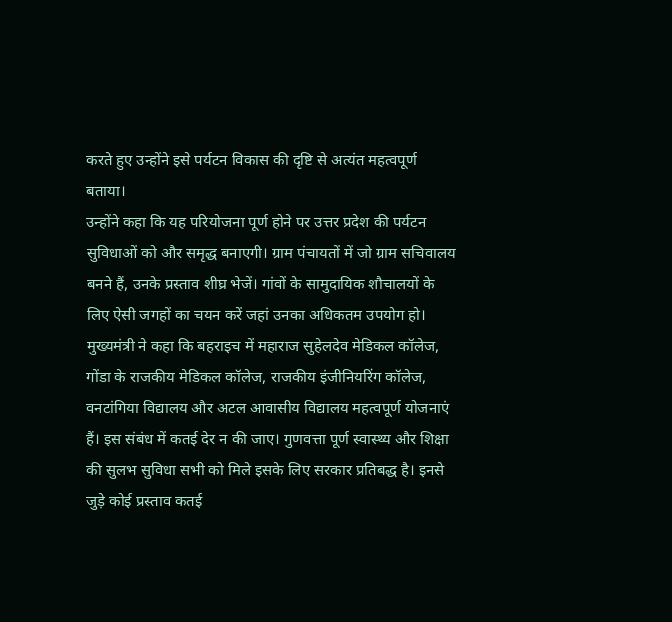करते हुए उन्होंने इसे पर्यटन विकास की दृष्टि से अत्यंत महत्वपूर्ण बताया।
उन्होंने कहा कि यह परियोजना पूर्ण होने पर उत्तर प्रदेश की पर्यटन सुविधाओं को और समृद्ध बनाएगी। ग्राम पंचायतों में जो ग्राम सचिवालय बनने हैं, उनके प्रस्ताव शीघ्र भेजें। गांवों के सामुदायिक शौचालयों के लिए ऐसी जगहों का चयन करें जहां उनका अधिकतम उपयोग हो। मुख्यमंत्री ने कहा कि बहराइच में महाराज सुहेलदेव मेडिकल कॉलेज, गोंडा के राजकीय मेडिकल कॉलेज, राजकीय इंजीनियरिंग कॉलेज, वनटांगिया विद्यालय और अटल आवासीय विद्यालय महत्वपूर्ण योजनाएं हैं। इस संबंध में कतई देर न की जाए। गुणवत्ता पूर्ण स्वास्थ्य और शिक्षा की सुलभ सुविधा सभी को मिले इसके लिए सरकार प्रतिबद्ध है। इनसे जुड़े कोई प्रस्ताव कतई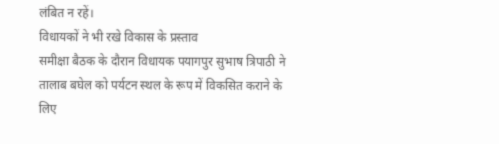लंबित न रहें।
विधायकों ने भी रखे विकास के प्रस्ताव
समीक्षा बैठक के दौरान विधायक पयागपुर सुभाष त्रिपाठी ने तालाब बघेल को पर्यटन स्थल के रूप में विकसित कराने के लिए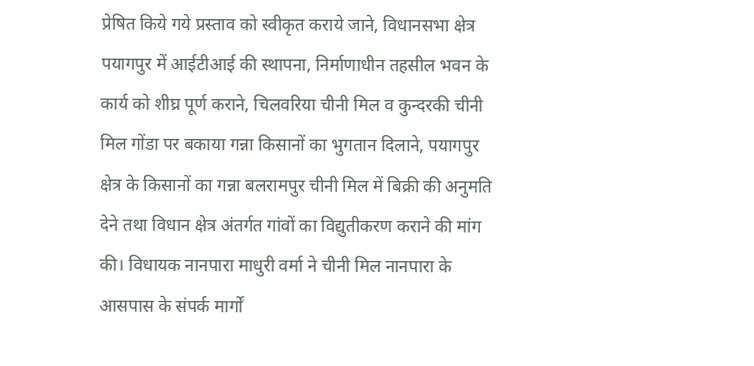प्रेषित किये गये प्रस्ताव को स्वीकृत कराये जाने, विधानसभा क्षेत्र पयागपुर में आईटीआई की स्थापना, निर्माणाधीन तहसील भवन के कार्य को शीघ्र पूर्ण कराने, चिलवरिया चीनी मिल व कुन्दरकी चीनी मिल गोंडा पर बकाया गन्ना किसानों का भुगतान दिलाने, पयागपुर क्षेत्र के किसानों का गन्ना बलरामपुर चीनी मिल में बिक्री की अनुमति देने तथा विधान क्षेत्र अंतर्गत गांवों का विद्युतीकरण कराने की मांग की। विधायक नानपारा माधुरी वर्मा ने चीनी मिल नानपारा के आसपास के संपर्क मार्गों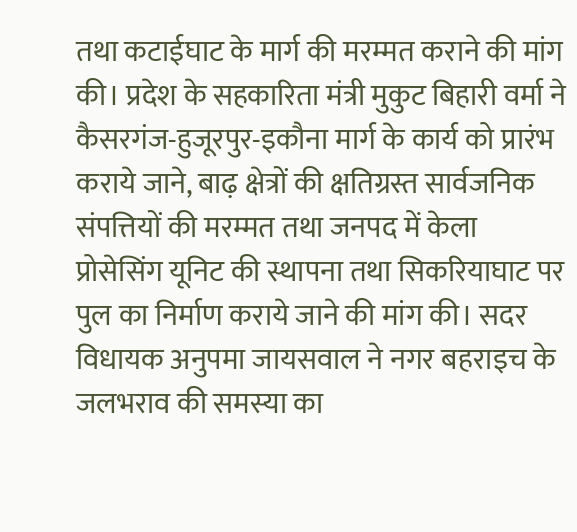तथा कटाईघाट के मार्ग की मरम्मत कराने की मांग की। प्रदेश के सहकारिता मंत्री मुकुट बिहारी वर्मा ने कैसरगंज-हुजूरपुर-इकौना मार्ग के कार्य को प्रारंभ कराये जाने, बाढ़ क्षेत्रों की क्षतिग्रस्त सार्वजनिक संपत्तियों की मरम्मत तथा जनपद में केला प्रोसेसिंग यूनिट की स्थापना तथा सिकरियाघाट पर पुल का निर्माण कराये जाने की मांग की। सदर विधायक अनुपमा जायसवाल ने नगर बहराइच के जलभराव की समस्या का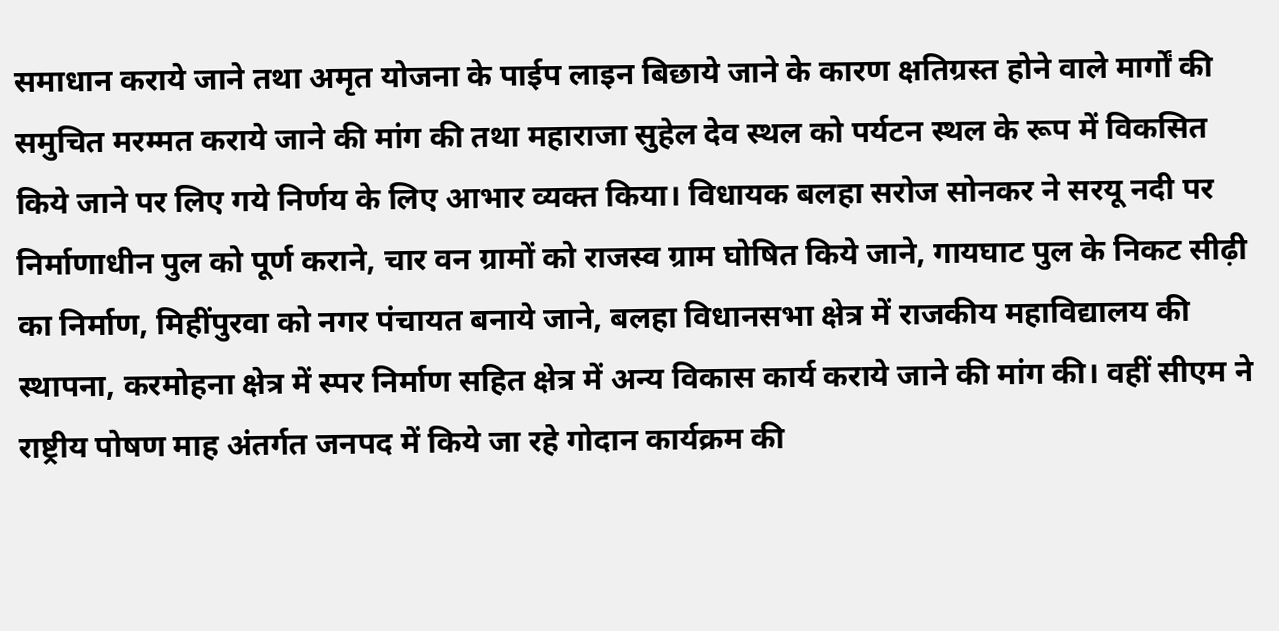समाधान कराये जाने तथा अमृत योजना के पाईप लाइन बिछाये जाने के कारण क्षतिग्रस्त होने वाले मार्गों की समुचित मरम्मत कराये जाने की मांग की तथा महाराजा सुहेल देव स्थल को पर्यटन स्थल के रूप में विकसित किये जाने पर लिए गये निर्णय के लिए आभार व्यक्त किया। विधायक बलहा सरोज सोनकर ने सरयू नदी पर निर्माणाधीन पुल को पूर्ण कराने, चार वन ग्रामों को राजस्व ग्राम घोषित किये जाने, गायघाट पुल के निकट सीढ़ी का निर्माण, मिहींपुरवा को नगर पंचायत बनाये जाने, बलहा विधानसभा क्षेत्र में राजकीय महाविद्यालय की स्थापना, करमोहना क्षेत्र में स्पर निर्माण सहित क्षेत्र में अन्य विकास कार्य कराये जाने की मांग की। वहीं सीएम ने राष्ट्रीय पोषण माह अंतर्गत जनपद में किये जा रहे गोदान कार्यक्रम की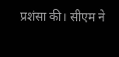प्रशंसा की। सीएम ने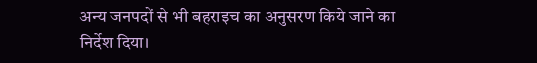अन्य जनपदों से भी बहराइच का अनुसरण किये जाने का निर्देश दिया।